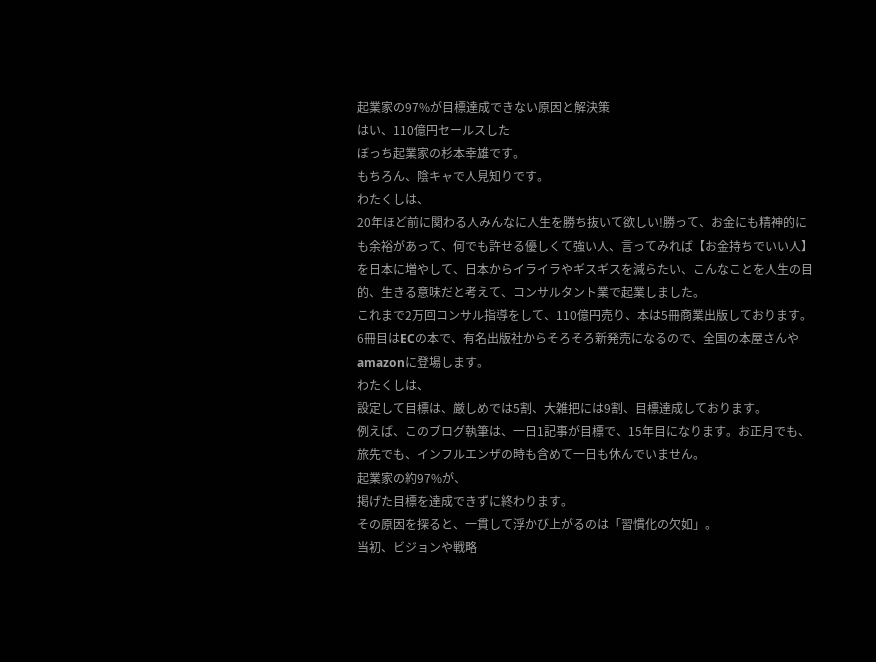起業家の97%が目標達成できない原因と解決策
はい、110億円セールスした
ぼっち起業家の杉本幸雄です。
もちろん、陰キャで人見知りです。
わたくしは、
20年ほど前に関わる人みんなに人生を勝ち抜いて欲しい!勝って、お金にも精神的にも余裕があって、何でも許せる優しくて強い人、言ってみれば【お金持ちでいい人】を日本に増やして、日本からイライラやギスギスを減らたい、こんなことを人生の目的、生きる意味だと考えて、コンサルタント業で起業しました。
これまで2万回コンサル指導をして、110億円売り、本は5冊商業出版しております。6冊目はECの本で、有名出版社からそろそろ新発売になるので、全国の本屋さんやamazonに登場します。
わたくしは、
設定して目標は、厳しめでは5割、大雑把には9割、目標達成しております。
例えば、このブログ執筆は、一日1記事が目標で、15年目になります。お正月でも、旅先でも、インフルエンザの時も含めて一日も休んでいません。
起業家の約97%が、
掲げた目標を達成できずに終わります。
その原因を探ると、一貫して浮かび上がるのは「習慣化の欠如」。
当初、ビジョンや戦略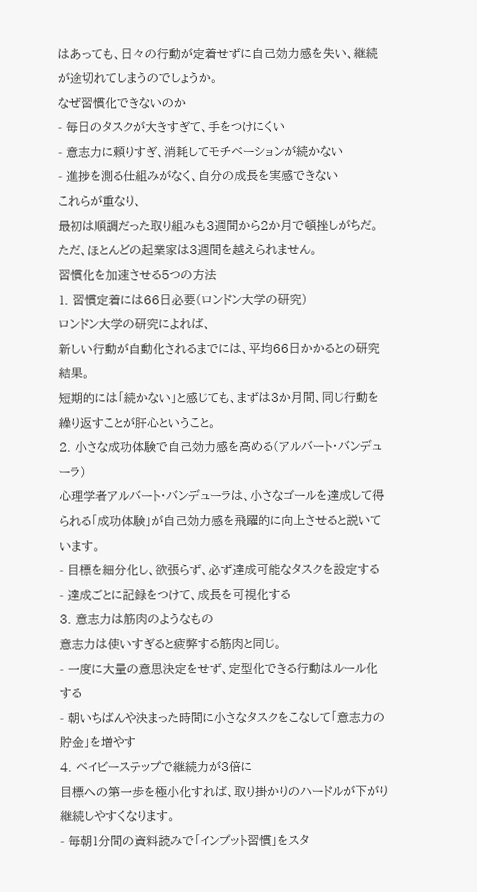はあっても、日々の行動が定着せずに自己効力感を失い、継続が途切れてしまうのでしょうか。
なぜ習慣化できないのか
- 毎日のタスクが大きすぎて、手をつけにくい
- 意志力に頼りすぎ、消耗してモチベーションが続かない
- 進捗を測る仕組みがなく、自分の成長を実感できない
これらが重なり、
最初は順調だった取り組みも3週間から2か月で頓挫しがちだ。ただ、ほとんどの起業家は3週間を越えられません。
習慣化を加速させる5つの方法
1. 習慣定着には66日必要(ロンドン大学の研究)
ロンドン大学の研究によれば、
新しい行動が自動化されるまでには、平均66日かかるとの研究結果。
短期的には「続かない」と感じても、まずは3か月間、同じ行動を繰り返すことが肝心ということ。
2. 小さな成功体験で自己効力感を高める(アルバート・バンデューラ)
心理学者アルバート・バンデューラは、小さなゴールを達成して得られる「成功体験」が自己効力感を飛躍的に向上させると説いています。
- 目標を細分化し、欲張らず、必ず達成可能なタスクを設定する
- 達成ごとに記録をつけて、成長を可視化する
3. 意志力は筋肉のようなもの
意志力は使いすぎると疲弊する筋肉と同じ。
- 一度に大量の意思決定をせず、定型化できる行動はルール化する
- 朝いちばんや決まった時間に小さなタスクをこなして「意志力の貯金」を増やす
4. ベイビーステップで継続力が3倍に
目標への第一歩を極小化すれば、取り掛かりのハードルが下がり継続しやすくなります。
- 毎朝1分間の資料読みで「インプット習慣」をスタ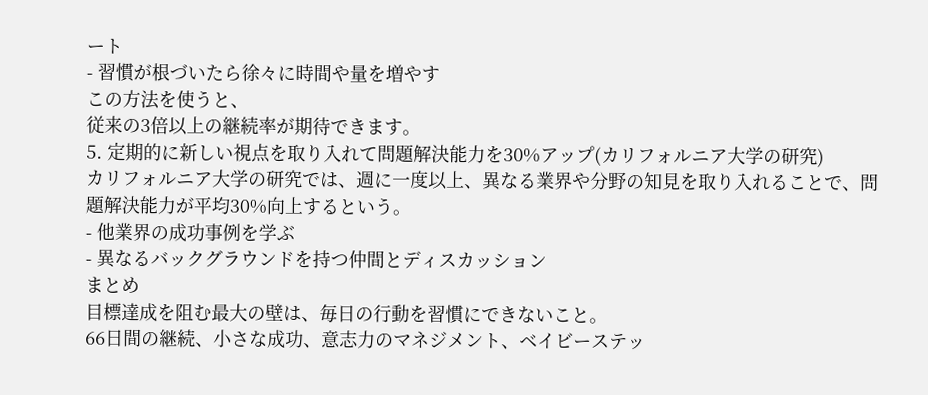ート
- 習慣が根づいたら徐々に時間や量を増やす
この方法を使うと、
従来の3倍以上の継続率が期待できます。
5. 定期的に新しい視点を取り入れて問題解決能力を30%アップ(カリフォルニア大学の研究)
カリフォルニア大学の研究では、週に一度以上、異なる業界や分野の知見を取り入れることで、問題解決能力が平均30%向上するという。
- 他業界の成功事例を学ぶ
- 異なるバックグラウンドを持つ仲間とディスカッション
まとめ
目標達成を阻む最大の壁は、毎日の行動を習慣にできないこと。
66日間の継続、小さな成功、意志力のマネジメント、ベイビーステッ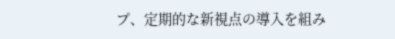プ、定期的な新視点の導入を組み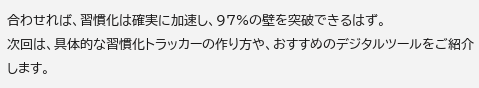合わせれば、習慣化は確実に加速し、97%の壁を突破できるはず。
次回は、具体的な習慣化トラッカーの作り方や、おすすめのデジタルツールをご紹介します。